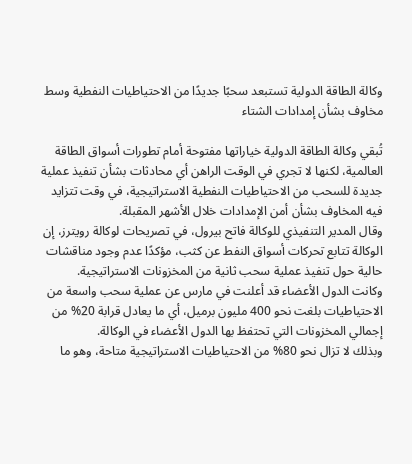وكالة الطاقة الدولية تستبعد سحبًا جديدًا من الاحتياطيات النفطية وسط مخاوف بشأن إمدادات الشتاء

تُبقي وكالة الطاقة الدولية خياراتها مفتوحة أمام تطورات أسواق الطاقة العالمية، لكنها لا تجري في الوقت الراهن أي محادثات بشأن تنفيذ عملية جديدة للسحب من الاحتياطيات النفطية الاستراتيجية، في وقت تتزايد فيه المخاوف بشأن أمن الإمدادات خلال الأشهر المقبلة.
وقال المدير التنفيذي للوكالة فاتح بيرول، في تصريحات لوكالة رويترز، إن الوكالة تتابع تحركات أسواق النفط عن كثب، مؤكدًا عدم وجود مناقشات حالية حول تنفيذ عملية سحب ثانية من المخزونات الاستراتيجية.
وكانت الدول الأعضاء قد أعلنت في مارس عن عملية سحب واسعة من الاحتياطيات بلغت نحو 400 مليون برميل، أي ما يعادل قرابة 20% من إجمالي المخزونات التي تحتفظ بها الدول الأعضاء في الوكالة.
وبذلك لا تزال نحو 80% من الاحتياطيات الاستراتيجية متاحة، وهو ما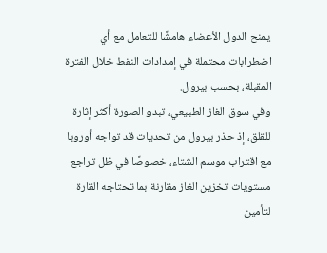يمنح الدول الأعضاء هامشًا للتعامل مع أي اضطرابات محتملة في إمدادات النفط خلال الفترة المقبلة، بحسب بيرول.
وفي سوق الغاز الطبيعي، تبدو الصورة أكثر إثارة للقلق، إذ حذر بيرول من تحديات قد تواجه أوروبا مع اقتراب موسم الشتاء، خصوصًا في ظل تراجع مستويات تخزين الغاز مقارنة بما تحتاجه القارة لتأمين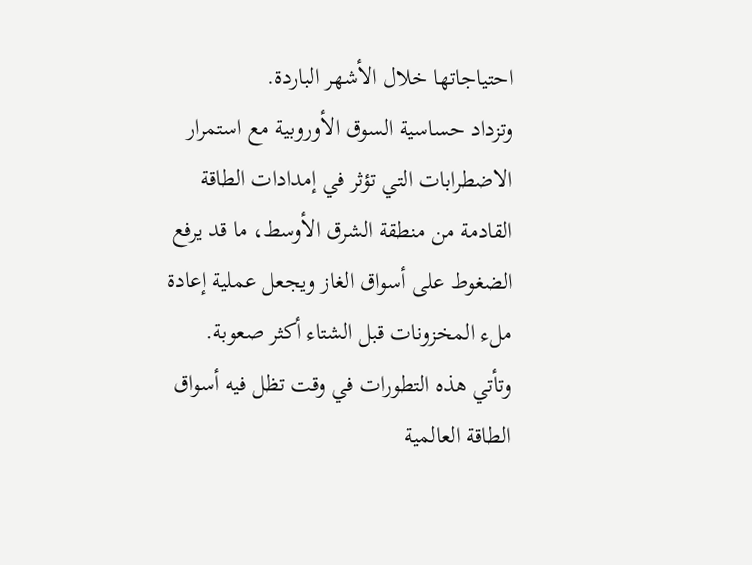احتياجاتها خلال الأشهر الباردة.
وتزداد حساسية السوق الأوروبية مع استمرار الاضطرابات التي تؤثر في إمدادات الطاقة القادمة من منطقة الشرق الأوسط، ما قد يرفع الضغوط على أسواق الغاز ويجعل عملية إعادة ملء المخزونات قبل الشتاء أكثر صعوبة.
وتأتي هذه التطورات في وقت تظل فيه أسواق الطاقة العالمية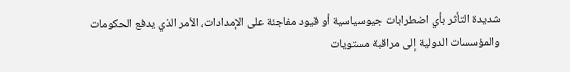شديدة التأثر بأي اضطرابات جيوسياسية أو قيود مفاجئة على الإمدادات، الأمر الذي يدفع الحكومات والمؤسسات الدولية إلى مراقبة مستويات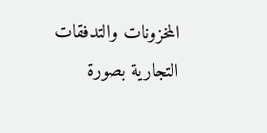المخزونات والتدفقات التجارية بصورة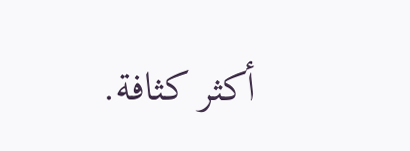أكثر كثافة.